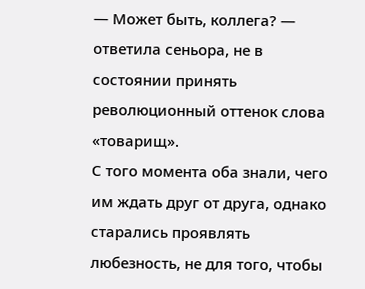— Может быть, коллега? — ответила сеньора, не в состоянии принять революционный оттенок слова «товарищ».
С того момента оба знали, чего им ждать друг от друга, однако старались проявлять любезность, не для того, чтобы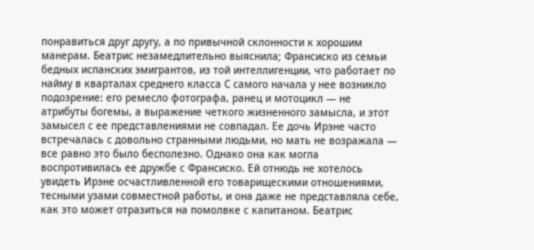понравиться друг другу, а по привычной склонности к хорошим манерам. Беатрис незамедлительно выяснила; Франсиско из семьи бедных испанских эмигрантов, из той интеллигенции, что работает по найму в кварталах среднего класса С самого начала у нее возникло подозрение: его ремесло фотографа, ранец и мотоцикл — не атрибуты богемы, а выражение четкого жизненного замысла, и этот замысел с ее представлениями не совпадал. Ее дочь Ирэне часто встречалась с довольно странными людьми, но мать не возражала — все равно это было бесполезно. Однако она как могла воспротивилась ее дружбе с Франсиско. Ей отнюдь не хотелось увидеть Ирэне осчастливленной его товарищескими отношениями, тесными узами совместной работы, и она даже не представляла себе, как это может отразиться на помолвке с капитаном. Беатрис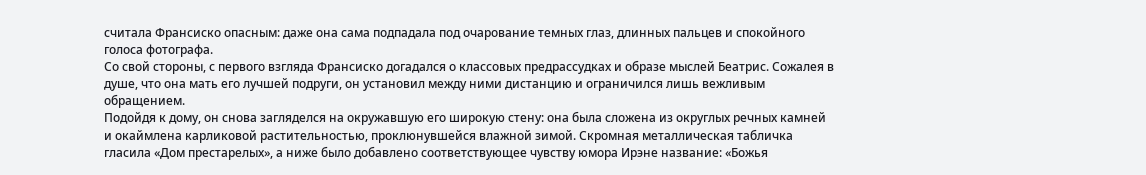считала Франсиско опасным: даже она сама подпадала под очарование темных глаз, длинных пальцев и спокойного голоса фотографа.
Со свой стороны, с первого взгляда Франсиско догадался о классовых предрассудках и образе мыслей Беатрис. Сожалея в душе, что она мать его лучшей подруги, он установил между ними дистанцию и ограничился лишь вежливым обращением.
Подойдя к дому, он снова загляделся на окружавшую его широкую стену: она была сложена из округлых речных камней и окаймлена карликовой растительностью, проклюнувшейся влажной зимой. Скромная металлическая табличка гласила «Дом престарелых», а ниже было добавлено соответствующее чувству юмора Ирэне название: «Божья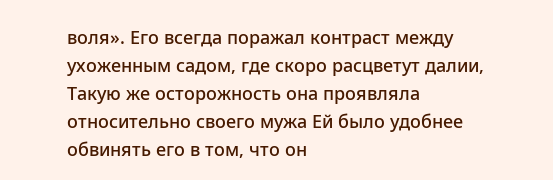воля». Его всегда поражал контраст между ухоженным садом, где скоро расцветут далии,
Такую же осторожность она проявляла относительно своего мужа Ей было удобнее обвинять его в том, что он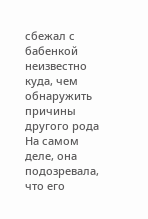сбежал с бабенкой неизвестно куда, чем обнаружить причины другого рода На самом деле, она подозревала, что его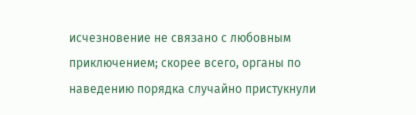исчезновение не связано с любовным приключением; скорее всего, органы по наведению порядка случайно пристукнули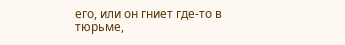его, или он гниет где-то в тюрьме,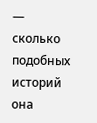— сколько подобных историй она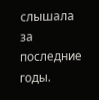слышала за последние годы.